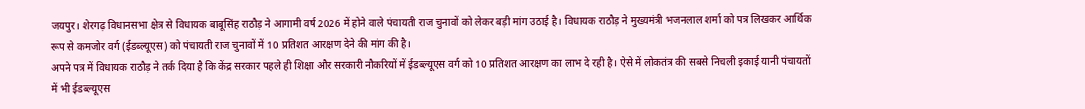जयपुर। शेरगढ़ विधानसभा क्षेत्र से विधायक बाबूसिंह राठौड़ ने आगामी वर्ष 2026 में होने वाले पंचायती राज चुनावों को लेकर बड़ी मांग उठाई है। विधायक राठौड़ ने मुख्यमंत्री भजनलाल शर्मा को पत्र लिखकर आर्थिक रूप से कमजोर वर्ग (ईडब्ल्यूएस) को पंचायती राज चुनावों में 10 प्रतिशत आरक्षण देने की मांग की है।
अपने पत्र में विधायक राठौड़ ने तर्क दिया है कि केंद्र सरकार पहले ही शिक्षा और सरकारी नौकरियों में ईडब्ल्यूएस वर्ग को 10 प्रतिशत आरक्षण का लाभ दे रही है। ऐसे में लोकतंत्र की सबसे निचली इकाई यानी पंचायतों में भी ईडब्ल्यूएस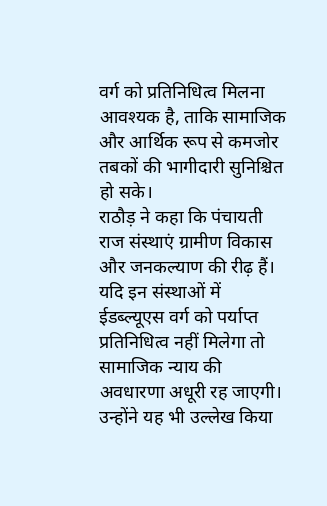वर्ग को प्रतिनिधित्व मिलना आवश्यक है, ताकि सामाजिक और आर्थिक रूप से कमजोर तबकों की भागीदारी सुनिश्चित हो सके।
राठौड़ ने कहा कि पंचायती राज संस्थाएं ग्रामीण विकास और जनकल्याण की रीढ़ हैं। यदि इन संस्थाओं में ईडब्ल्यूएस वर्ग को पर्याप्त प्रतिनिधित्व नहीं मिलेगा तो सामाजिक न्याय की अवधारणा अधूरी रह जाएगी। उन्होंने यह भी उल्लेख किया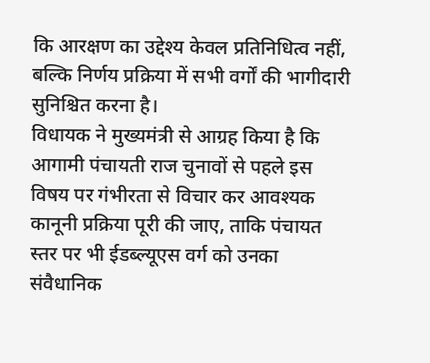कि आरक्षण का उद्देश्य केवल प्रतिनिधित्व नहीं, बल्कि निर्णय प्रक्रिया में सभी वर्गों की भागीदारी सुनिश्चित करना है।
विधायक ने मुख्यमंत्री से आग्रह किया है कि आगामी पंचायती राज चुनावों से पहले इस विषय पर गंभीरता से विचार कर आवश्यक कानूनी प्रक्रिया पूरी की जाए, ताकि पंचायत स्तर पर भी ईडब्ल्यूएस वर्ग को उनका संवैधानिक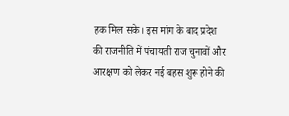हक मिल सके। इस मांग के बाद प्रदेश की राजनीति में पंचायती राज चुनावों और आरक्षण को लेकर नई बहस शुरू होने की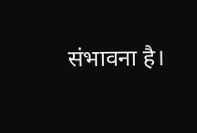संभावना है।